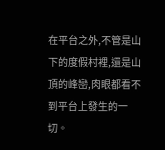在平台之外,不管是山下的度假村裡,還是山頂的峰巒,肉眼都看不到平台上發生的一切。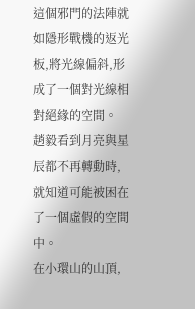這個邪門的法陣就如隱形戰機的返光板,將光線偏斜,形成了一個對光線相對絕緣的空間。
趙毅看到月亮與星辰都不再轉動時,就知道可能被困在了一個虛假的空間中。
在小環山的山頂,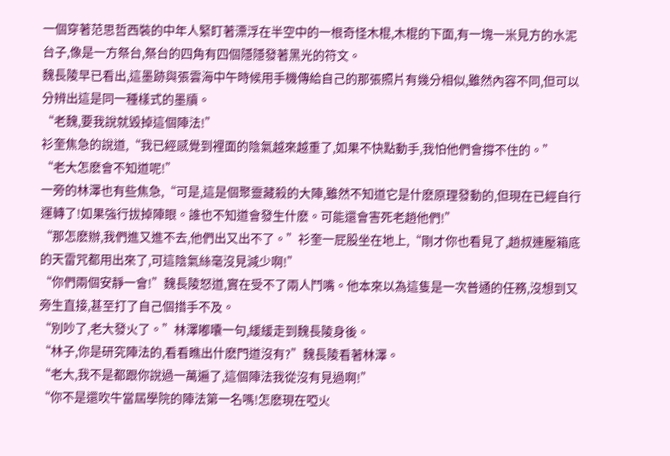一個穿著范思哲西裝的中年人緊盯著漂浮在半空中的一根奇怪木棍,木棍的下面,有一塊一米見方的水泥台子,像是一方祭台,祭台的四角有四個隱隱發著黑光的符文。
魏長陵早已看出,這墨跡與張雲海中午時候用手機傳給自己的那張照片有幾分相似,雖然內容不同,但可以分辨出這是同一種樣式的墨牘。
“老魏,要我說就毀掉這個陣法!”
衫奎焦急的說道,“我已經感覺到裡面的陰氣越來越重了,如果不快點動手,我怕他們會撐不住的。”
“老大怎麽會不知道呢!”
一旁的林澤也有些焦急,“可是,這是個聚靈藏殺的大陣,雖然不知道它是什麽原理發動的,但現在已經自行運轉了!如果強行拔掉陣眼。誰也不知道會發生什麽。可能還會害死老趙他們!”
“那怎麽辦,我們進又進不去,他們出又出不了。”衫奎一屁股坐在地上,“剛才你也看見了,趙叔連壓箱底的天雷咒都用出來了,可這陰氣絲毫沒見減少啊!”
“你們兩個安靜一會!”魏長陵怒道,實在受不了兩人鬥嘴。他本來以為這隻是一次普通的任務,沒想到又旁生直接,甚至打了自己個措手不及。
“別吵了,老大發火了。”林澤嘟囔一句,緩緩走到魏長陵身後。
“林子,你是研究陣法的,看看瞧出什麽門道沒有?”魏長陵看著林澤。
“老大,我不是都跟你說過一萬遍了,這個陣法我從沒有見過啊!”
“你不是還吹牛當屆學院的陣法第一名嗎!怎麽現在啞火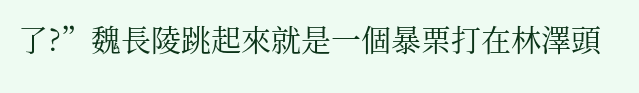了?”魏長陵跳起來就是一個暴栗打在林澤頭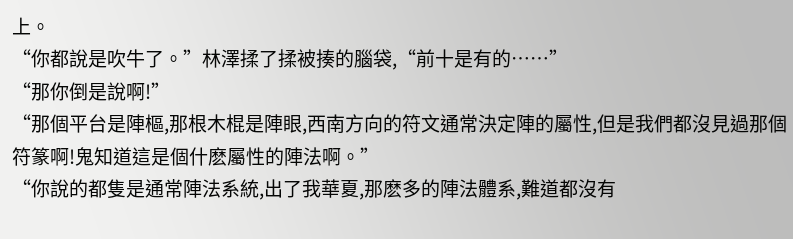上。
“你都說是吹牛了。”林澤揉了揉被揍的腦袋,“前十是有的……”
“那你倒是說啊!”
“那個平台是陣樞,那根木棍是陣眼,西南方向的符文通常決定陣的屬性,但是我們都沒見過那個符篆啊!鬼知道這是個什麽屬性的陣法啊。”
“你說的都隻是通常陣法系統,出了我華夏,那麽多的陣法體系,難道都沒有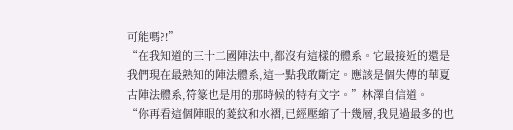可能嗎?!”
“在我知道的三十二國陣法中,都沒有這樣的體系。它最接近的還是我們現在最熟知的陣法體系,這一點我敢斷定。應該是個失傳的華夏古陣法體系,符篆也是用的那時候的特有文字。”林澤自信道。
“你再看這個陣眼的菱紋和水褶,已經壓縮了十幾層,我見過最多的也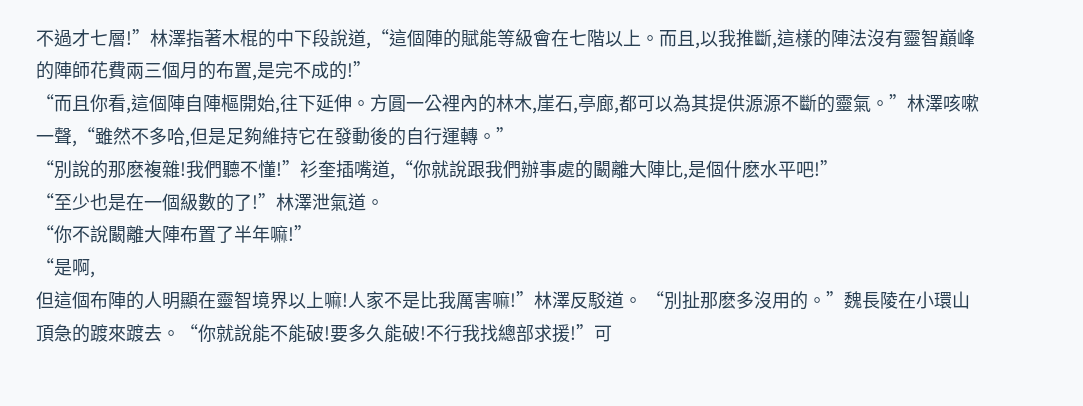不過才七層!”林澤指著木棍的中下段說道,“這個陣的賦能等級會在七階以上。而且,以我推斷,這樣的陣法沒有靈智巔峰的陣師花費兩三個月的布置,是完不成的!”
“而且你看,這個陣自陣樞開始,往下延伸。方圓一公裡內的林木,崖石,亭廊,都可以為其提供源源不斷的靈氣。”林澤咳嗽一聲,“雖然不多哈,但是足夠維持它在發動後的自行運轉。”
“別說的那麽複雜!我們聽不懂!”衫奎插嘴道,“你就說跟我們辦事處的闞離大陣比,是個什麽水平吧!”
“至少也是在一個級數的了!”林澤泄氣道。
“你不說闞離大陣布置了半年嘛!”
“是啊,
但這個布陣的人明顯在靈智境界以上嘛!人家不是比我厲害嘛!”林澤反駁道。 “別扯那麽多沒用的。”魏長陵在小環山頂急的踱來踱去。“你就說能不能破!要多久能破!不行我找總部求援!”可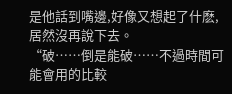是他話到嘴邊,好像又想起了什麽,居然沒再說下去。
“破……倒是能破……不過時間可能會用的比較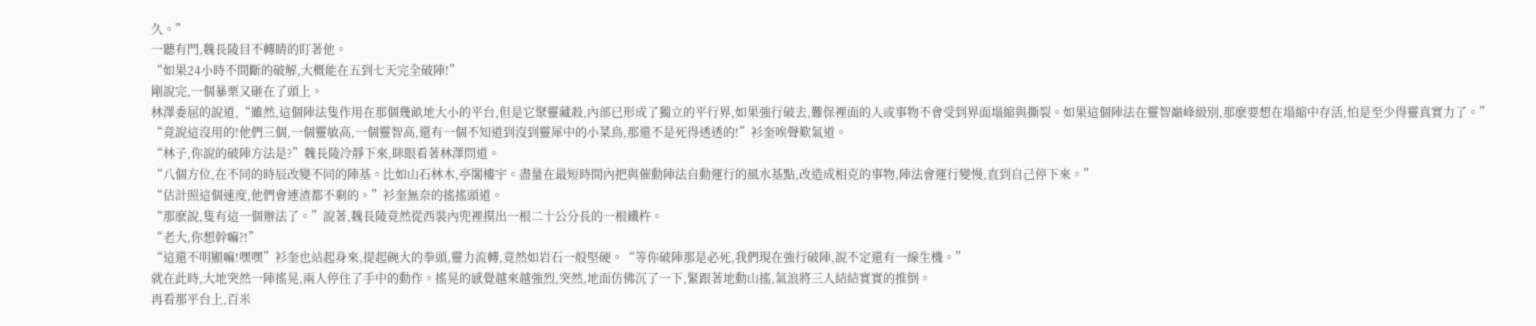久。”
一聽有門,魏長陵目不轉睛的盯著他。
“如果24小時不間斷的破解,大概能在五到七天完全破陣!”
剛說完,一個暴栗又砸在了頭上。
林澤委屈的說道,“雖然,這個陣法隻作用在那個幾畝地大小的平台,但是它聚靈藏殺,內部已形成了獨立的平行界,如果強行破去,難保裡面的人或事物不會受到界面塌縮與撕裂。如果這個陣法在靈智巔峰級別,那麽要想在塌縮中存活,怕是至少得靈真實力了。”
“竟說這沒用的!他們三個,一個靈敏高,一個靈智高,還有一個不知道到沒到靈犀中的小菜鳥,那還不是死得透透的!”衫奎唉聲歎氣道。
“林子,你說的破陣方法是?”魏長陵冷靜下來,眯眼看著林澤問道。
“八個方位,在不同的時辰改變不同的陣基。比如山石林木,亭閣樓宇。盡量在最短時間內把與催動陣法自動運行的風水基點,改造成相克的事物,陣法會運行變慢,直到自己停下來。”
“估計照這個速度,他們會連渣都不剩的。”衫奎無奈的搖搖頭道。
“那麽說,隻有這一個辦法了。”說著,魏長陵竟然從西裝內兜裡摸出一根二十公分長的一根鐵杵。
“老大,你想幹嘛?!”
“這還不明顯嘛!嘿嘿”衫奎也站起身來,提起碗大的拳頭,靈力流轉,竟然如岩石一般堅硬。“等你破陣那是必死,我們現在強行破陣,說不定還有一線生機。”
就在此時,大地突然一陣搖晃,兩人停住了手中的動作。搖晃的感覺越來越強烈,突然,地面仿佛沉了一下,緊跟著地動山搖,氣浪將三人結結實實的推倒。
再看那平台上,百米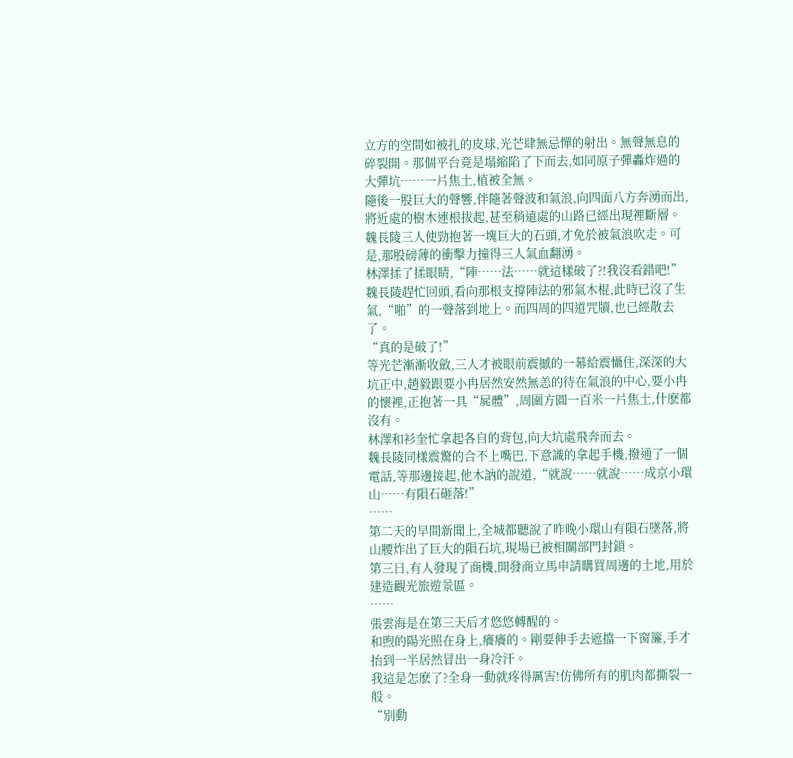立方的空間如被扎的皮球,光芒肆無忌憚的射出。無聲無息的碎裂開。那個平台竟是塌縮陷了下而去,如同原子彈轟炸過的大彈坑……一片焦土,植被全無。
隨後一股巨大的聲響,伴隨著聲波和氣浪,向四面八方奔湧而出,將近處的樹木連根拔起,甚至稍遠處的山路已經出現裡斷層。魏長陵三人使勁抱著一塊巨大的石頭,才免於被氣浪吹走。可是,那股磅薄的衝擊力撞得三人氣血翻湧。
林澤揉了揉眼睛,“陣……法……就這樣破了?!我沒看錯吧!”
魏長陵趕忙回頭,看向那根支撐陣法的邪氣木棍,此時已沒了生氣,“啪”的一聲落到地上。而四周的四道咒牘,也已經散去了。
“真的是破了!”
等光芒漸漸收斂,三人才被眼前震撼的一幕給震懾住,深深的大坑正中,趙毅跟要小冉居然安然無恙的待在氣浪的中心,要小冉的懷裡,正抱著一具“屍體”,周圍方圓一百米一片焦土,什麽都沒有。
林澤和衫奎忙拿起各自的背包,向大坑處飛奔而去。
魏長陵同樣震驚的合不上嘴巴,下意識的拿起手機,撥通了一個電話,等那邊接起,他木訥的說道,“就說……就說……成京小環山……有隕石砸落!”
……
第二天的早間新聞上,全城都聽說了昨晚小環山有隕石墜落,將山腰炸出了巨大的隕石坑,現場已被相關部門封鎖。
第三日,有人發現了商機,開發商立馬申請購買周邊的土地,用於建造觀光旅遊景區。
……
張雲海是在第三天后才悠悠轉醒的。
和煦的陽光照在身上,癢癢的。剛要伸手去遮擋一下窗簾,手才抬到一半居然冒出一身冷汗。
我這是怎麽了?全身一動就疼得厲害!仿佛所有的肌肉都撕裂一般。
“別動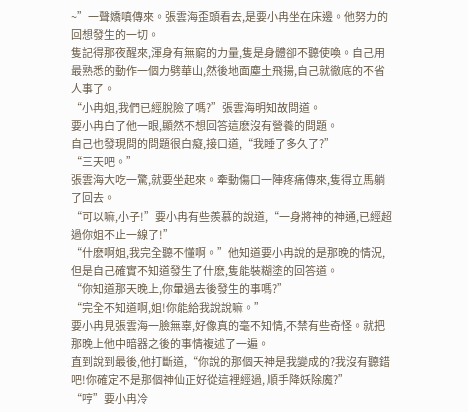~”一聲嬌嗔傳來。張雲海歪頭看去,是要小冉坐在床邊。他努力的回想發生的一切。
隻記得那夜醒來,渾身有無窮的力量,隻是身體卻不聽使喚。自己用最熟悉的動作一個力劈華山,然後地面塵土飛揚,自己就徹底的不省人事了。
“小冉姐,我們已經脫險了嗎?”張雲海明知故問道。
要小冉白了他一眼,顯然不想回答這麽沒有營養的問題。
自己也發現問的問題很白癡,接口道,“我睡了多久了?”
“三天吧。”
張雲海大吃一驚,就要坐起來。牽動傷口一陣疼痛傳來,隻得立馬躺了回去。
“可以嘛,小子!”要小冉有些羨慕的說道,“一身將神的神通,已經超過你姐不止一線了!”
“什麽啊姐,我完全聽不懂啊。”他知道要小冉說的是那晚的情況,但是自己確實不知道發生了什麽,隻能裝糊塗的回答道。
“你知道那天晚上,你暈過去後發生的事嗎?”
“完全不知道啊,姐!你能給我說說嘛。”
要小冉見張雲海一臉無辜,好像真的毫不知情,不禁有些奇怪。就把那晚上他中暗器之後的事情複述了一遍。
直到說到最後,他打斷道,“你說的那個天神是我變成的?我沒有聽錯吧!你確定不是那個神仙正好從這裡經過, 順手降妖除魔?”
“哼”要小冉冷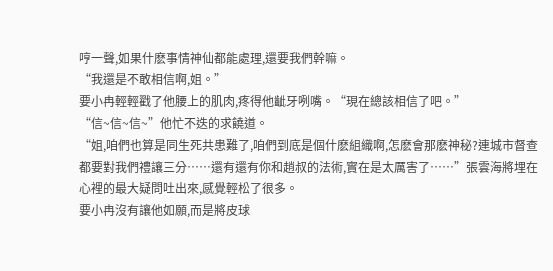哼一聲,如果什麽事情神仙都能處理,還要我們幹嘛。
“我還是不敢相信啊,姐。”
要小冉輕輕戳了他腰上的肌肉,疼得他齜牙咧嘴。“現在總該相信了吧。”
“信~信~信~”他忙不迭的求饒道。
“姐,咱們也算是同生死共患難了,咱們到底是個什麽組織啊,怎麽會那麽神秘?連城市督查都要對我們禮讓三分……還有還有你和趙叔的法術,實在是太厲害了……”張雲海將埋在心裡的最大疑問吐出來,感覺輕松了很多。
要小冉沒有讓他如願,而是將皮球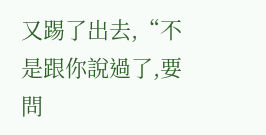又踢了出去,“不是跟你說過了,要問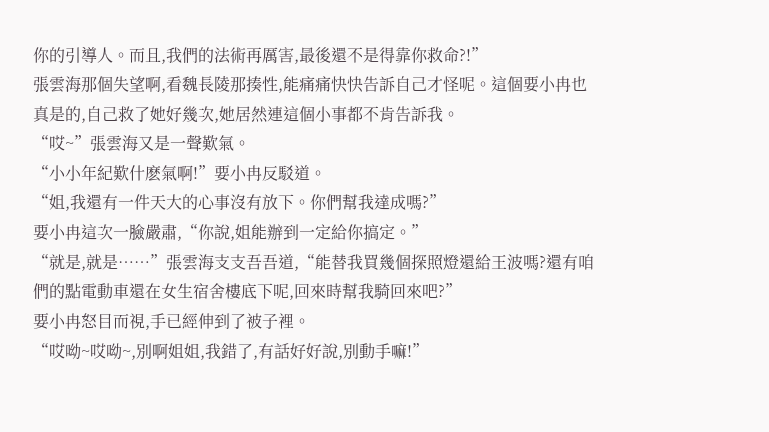你的引導人。而且,我們的法術再厲害,最後還不是得靠你救命?!”
張雲海那個失望啊,看魏長陵那揍性,能痛痛快快告訴自己才怪呢。這個要小冉也真是的,自己救了她好幾次,她居然連這個小事都不肯告訴我。
“哎~”張雲海又是一聲歎氣。
“小小年紀歎什麽氣啊!”要小冉反駁道。
“姐,我還有一件天大的心事沒有放下。你們幫我達成嗎?”
要小冉這次一臉嚴肅,“你說,姐能辦到一定給你搞定。”
“就是,就是……”張雲海支支吾吾道,“能替我買幾個探照燈還給王波嗎?還有咱們的點電動車還在女生宿舍樓底下呢,回來時幫我騎回來吧?”
要小冉怒目而視,手已經伸到了被子裡。
“哎呦~哎呦~,別啊姐姐,我錯了,有話好好說,別動手嘛!”